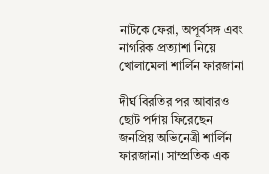নাটকে ফেরা, অপূর্বসঙ্গ এবং নাগরিক প্রত্যাশা নিয়ে খোলামেলা শার্লিন ফারজানা

দীর্ঘ বিরতির পর আবারও ছোট পর্দায় ফিরেছেন জনপ্রিয় অভিনেত্রী শার্লিন ফারজানা। সাম্প্রতিক এক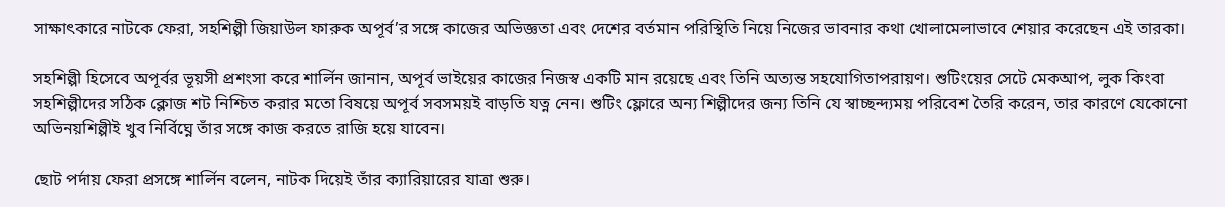সাক্ষাৎকারে নাটকে ফেরা, সহশিল্পী জিয়াউল ফারুক অপূর্ব’র সঙ্গে কাজের অভিজ্ঞতা এবং দেশের বর্তমান পরিস্থিতি নিয়ে নিজের ভাবনার কথা খোলামেলাভাবে শেয়ার করেছেন এই তারকা।

সহশিল্পী হিসেবে অপূর্বর ভূয়সী প্রশংসা করে শার্লিন জানান, অপূর্ব ভাইয়ের কাজের নিজস্ব একটি মান রয়েছে এবং তিনি অত্যন্ত সহযোগিতাপরায়ণ। শুটিংয়ের সেটে মেকআপ, লুক কিংবা সহশিল্পীদের সঠিক ক্লোজ শট নিশ্চিত করার মতো বিষয়ে অপূর্ব সবসময়ই বাড়তি যত্ন নেন। শুটিং ফ্লোরে অন্য শিল্পীদের জন্য তিনি যে স্বাচ্ছন্দ্যময় পরিবেশ তৈরি করেন, তার কারণে যেকোনো অভিনয়শিল্পীই খুব নির্বিঘ্নে তাঁর সঙ্গে কাজ করতে রাজি হয়ে যাবেন।

ছোট পর্দায় ফেরা প্রসঙ্গে শার্লিন বলেন, নাটক দিয়েই তাঁর ক্যারিয়ারের যাত্রা শুরু।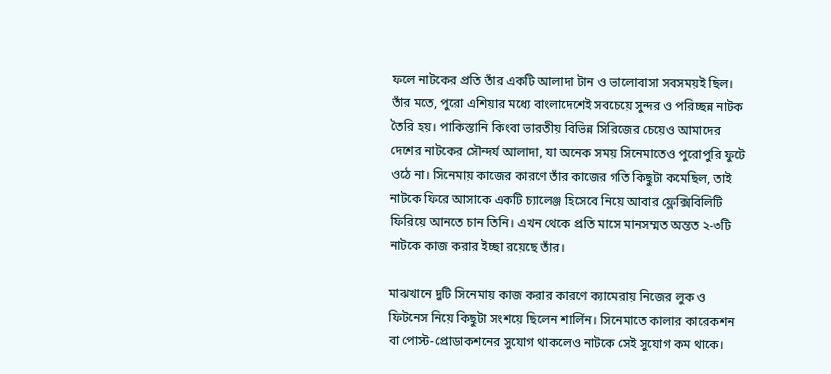ফলে নাটকের প্রতি তাঁর একটি আলাদা টান ও ভালোবাসা সবসময়ই ছিল। তাঁর মতে, পুরো এশিয়ার মধ্যে বাংলাদেশেই সবচেয়ে সুন্দর ও পরিচ্ছন্ন নাটক তৈরি হয়। পাকিস্তানি কিংবা ভারতীয় বিভিন্ন সিরিজের চেয়েও আমাদের দেশের নাটকের সৌন্দর্য আলাদা, যা অনেক সময় সিনেমাতেও পুরোপুরি ফুটে ওঠে না। সিনেমায় কাজের কারণে তাঁর কাজের গতি কিছুটা কমেছিল, তাই নাটকে ফিরে আসাকে একটি চ্যালেঞ্জ হিসেবে নিয়ে আবার ফ্লেক্সিবিলিটি ফিরিয়ে আনতে চান তিনি। এখন থেকে প্রতি মাসে মানসম্মত অন্তত ২-৩টি নাটকে কাজ করার ইচ্ছা রয়েছে তাঁর।

মাঝখানে দুটি সিনেমায় কাজ করার কারণে ক্যামেরায় নিজের লুক ও ফিটনেস নিয়ে কিছুটা সংশয়ে ছিলেন শার্লিন। সিনেমাতে কালার কারেকশন বা পোস্ট-প্রোডাকশনের সুযোগ থাকলেও নাটকে সেই সুযোগ কম থাকে।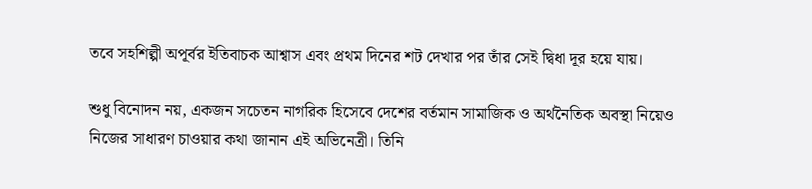তবে সহশিল্পী অপূর্বর ইতিবাচক আশ্বাস এবং প্রথম দিনের শট দেখার পর তাঁর সেই দ্বিধা দূর হয়ে যায়।

শুধু বিনোদন নয়, একজন সচেতন নাগরিক হিসেবে দেশের বর্তমান সামাজিক ও অর্থনৈতিক অবস্থা নিয়েও নিজের সাধারণ চাওয়ার কথা জানান এই অভিনেত্রী। তিনি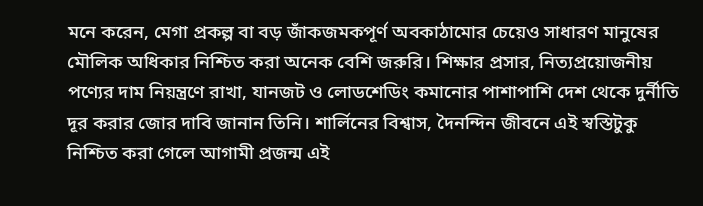মনে করেন, মেগা প্রকল্প বা বড় জাঁকজমকপূর্ণ অবকাঠামোর চেয়েও সাধারণ মানুষের মৌলিক অধিকার নিশ্চিত করা অনেক বেশি জরুরি। শিক্ষার প্রসার, নিত্যপ্রয়োজনীয় পণ্যের দাম নিয়ন্ত্রণে রাখা, যানজট ও লোডশেডিং কমানোর পাশাপাশি দেশ থেকে দুর্নীতি দূর করার জোর দাবি জানান তিনি। শার্লিনের বিশ্বাস, দৈনন্দিন জীবনে এই স্বস্তিটুকু নিশ্চিত করা গেলে আগামী প্রজন্ম এই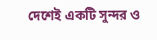দেশেই একটি সুন্দর ও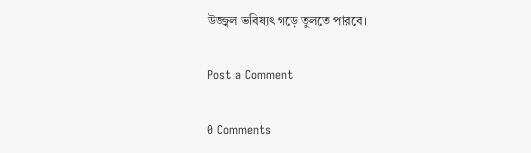উজ্জ্বল ভবিষ্যৎ গড়ে তুলতে পারবে।

Post a Comment

0 Comments